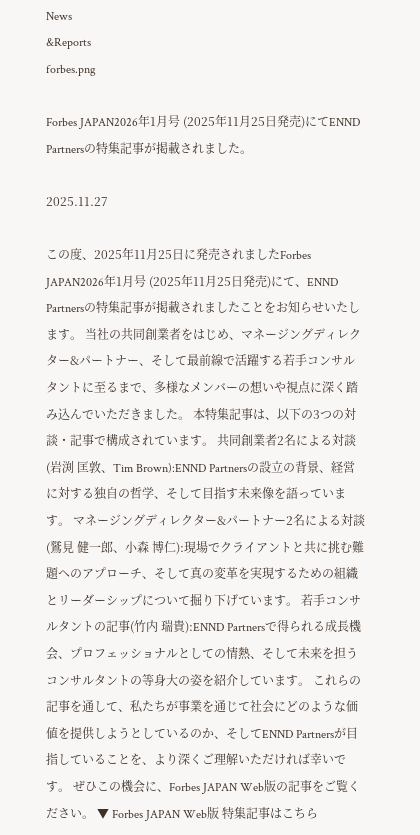News
&Reports
forbes.png

Forbes JAPAN2026年1月号 (2025年11月25日発売)にてENND Partnersの特集記事が掲載されました。

2025.11.27

この度、2025年11月25日に発売されましたForbes JAPAN2026年1月号 (2025年11月25日発売)にて、ENND Partnersの特集記事が掲載されましたことをお知らせいたします。 当社の共同創業者をはじめ、マネージングディレクター&パートナー、そして最前線で活躍する若手コンサルタントに至るまで、多様なメンバーの想いや視点に深く踏み込んでいただきました。 本特集記事は、以下の3つの対談・記事で構成されています。 共同創業者2名による対談(岩渕 匡敦、Tim Brown):ENND Partnersの設立の背景、経営に対する独自の哲学、そして目指す未来像を語っています。 マネージングディレクター&パートナー2名による対談(鷲見 健一郎、小森 博仁):現場でクライアントと共に挑む難題へのアプローチ、そして真の変革を実現するための組織とリーダーシップについて掘り下げています。 若手コンサルタントの記事(竹内 瑞貴):ENND Partnersで得られる成長機会、プロフェッショナルとしての情熱、そして未来を担うコンサルタントの等身大の姿を紹介しています。 これらの記事を通して、私たちが事業を通じて社会にどのような価値を提供しようとしているのか、そしてENND Partnersが目指していることを、より深くご理解いただければ幸いです。 ぜひこの機会に、Forbes JAPAN Web版の記事をご覧ください。 ▼ Forbes JAPAN Web版 特集記事はこちら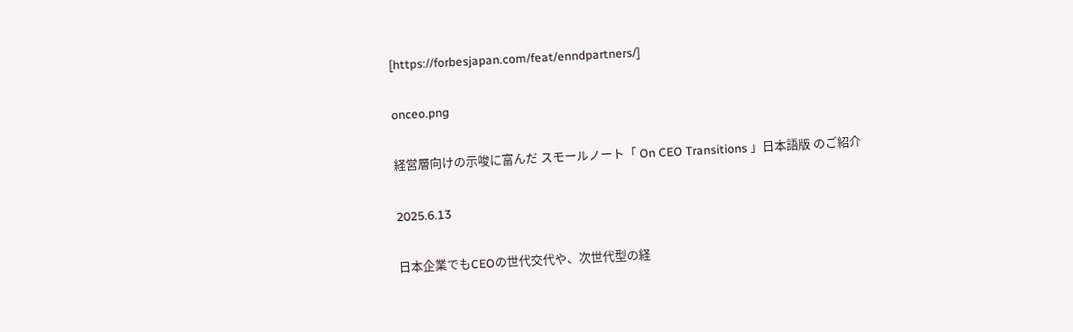[https://forbesjapan.com/feat/enndpartners/]

onceo.png

経営層向けの示唆に富んだ スモールノート「 On CEO Transitions 」日本語版 のご紹介

2025.6.13

日本企業でもCEOの世代交代や、次世代型の経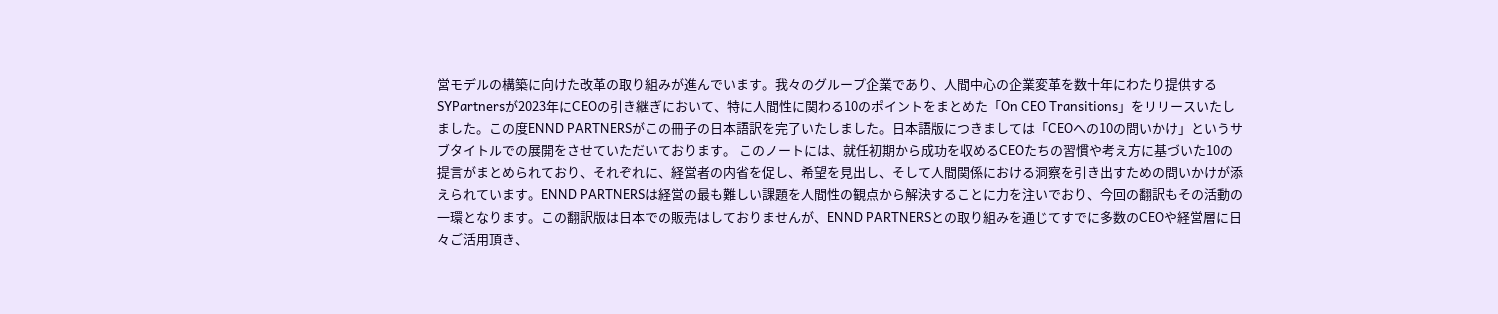営モデルの構築に向けた改革の取り組みが進んでいます。我々のグループ企業であり、人間中心の企業変革を数十年にわたり提供するSYPartnersが2023年にCEOの引き継ぎにおいて、特に人間性に関わる10のポイントをまとめた「On CEO Transitions」をリリースいたしました。この度ENND PARTNERSがこの冊子の日本語訳を完了いたしました。日本語版につきましては「CEOへの10の問いかけ」というサブタイトルでの展開をさせていただいております。 このノートには、就任初期から成功を収めるCEOたちの習慣や考え方に基づいた10の提言がまとめられており、それぞれに、経営者の内省を促し、希望を見出し、そして人間関係における洞察を引き出すための問いかけが添えられています。ENND PARTNERSは経営の最も難しい課題を人間性の観点から解決することに力を注いでおり、今回の翻訳もその活動の一環となります。この翻訳版は日本での販売はしておりませんが、ENND PARTNERSとの取り組みを通じてすでに多数のCEOや経営層に日々ご活用頂き、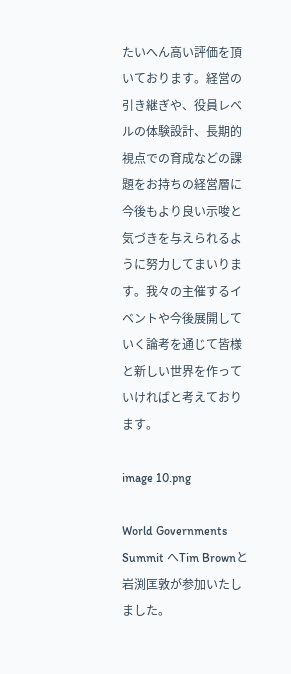たいへん高い評価を頂いております。経営の引き継ぎや、役員レベルの体験設計、長期的視点での育成などの課題をお持ちの経営層に今後もより良い示唆と気づきを与えられるように努力してまいります。我々の主催するイベントや今後展開していく論考を通じて皆様と新しい世界を作っていければと考えております。

image 10.png

World Governments Summit へTim Brownと岩渕匡敦が参加いたしました。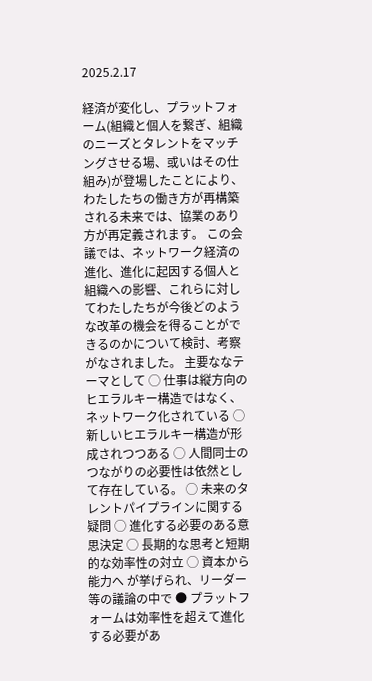2025.2.17

経済が変化し、プラットフォーム(組織と個人を繋ぎ、組織のニーズとタレントをマッチングさせる場、或いはその仕組み)が登場したことにより、わたしたちの働き方が再構築される未来では、協業のあり方が再定義されます。 この会議では、ネットワーク経済の進化、進化に起因する個人と組織への影響、これらに対してわたしたちが今後どのような改革の機会を得ることができるのかについて検討、考察がなされました。 主要ななテーマとして ◯ 仕事は縦方向のヒエラルキー構造ではなく、ネットワーク化されている ◯ 新しいヒエラルキー構造が形成されつつある ◯ 人間同士のつながりの必要性は依然として存在している。 ◯ 未来のタレントパイプラインに関する疑問 ◯ 進化する必要のある意思決定 ◯ 長期的な思考と短期的な効率性の対立 ◯ 資本から能力へ が挙げられ、リーダー等の議論の中で ● プラットフォームは効率性を超えて進化する必要があ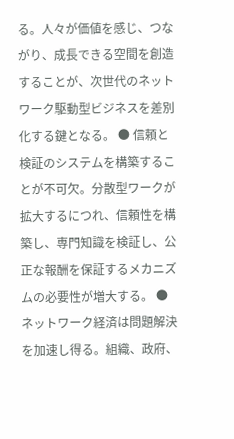る。人々が価値を感じ、つながり、成長できる空間を創造することが、次世代のネットワーク駆動型ビジネスを差別化する鍵となる。 ● 信頼と検証のシステムを構築することが不可欠。分散型ワークが拡大するにつれ、信頼性を構築し、専門知識を検証し、公正な報酬を保証するメカニズムの必要性が増大する。 ● ネットワーク経済は問題解決を加速し得る。組織、政府、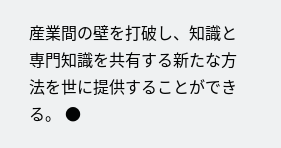産業間の壁を打破し、知識と専門知識を共有する新たな方法を世に提供することができる。 ●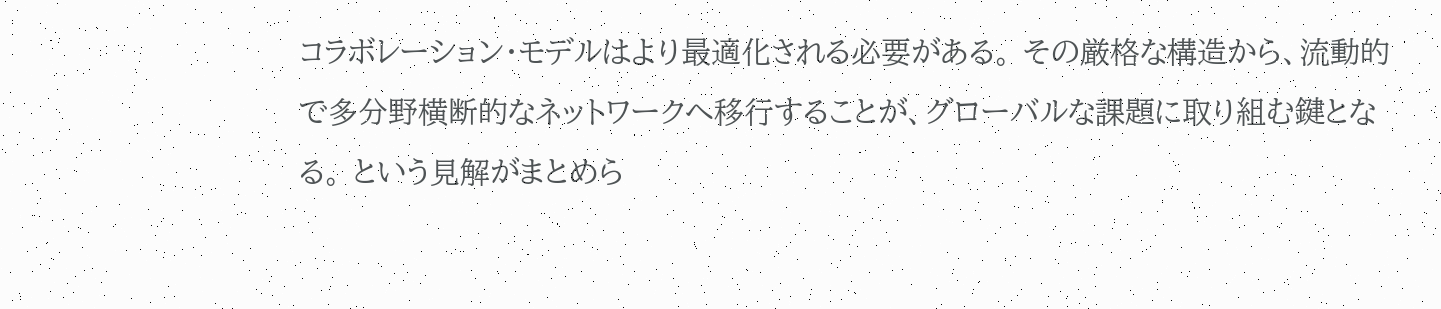コラボレーション・モデルはより最適化される必要がある。 その厳格な構造から、流動的で多分野横断的なネットワークへ移行することが、グローバルな課題に取り組む鍵となる。 という見解がまとめら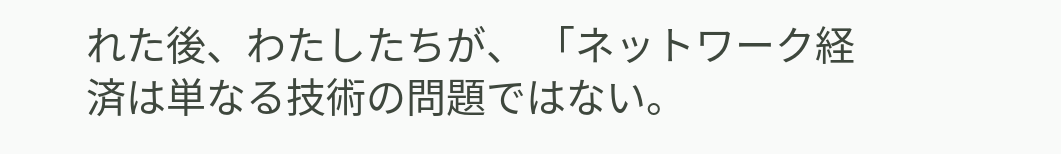れた後、わたしたちが、 「ネットワーク経済は単なる技術の問題ではない。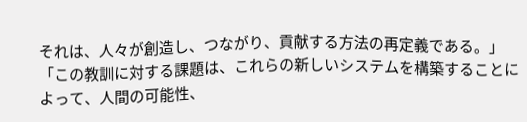それは、人々が創造し、つながり、貢献する方法の再定義である。」 「この教訓に対する課題は、これらの新しいシステムを構築することによって、人間の可能性、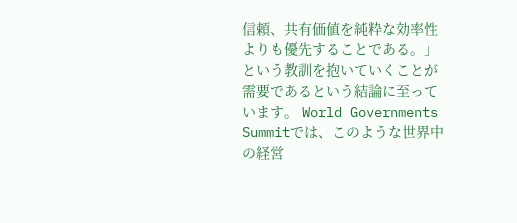信頼、共有価値を純粋な効率性よりも優先することである。」 という教訓を抱いていくことが需要であるという結論に至っています。 World Governments Summitでは、このような世界中の経営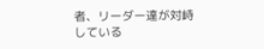者、リーダー達が対峙している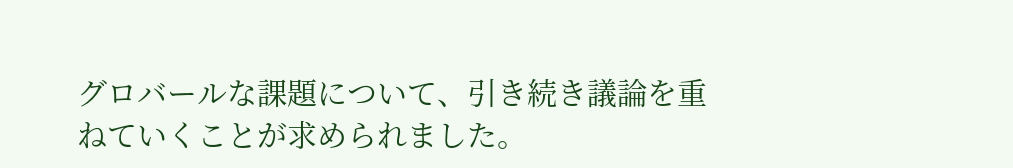グロバールな課題について、引き続き議論を重ねていくことが求められました。